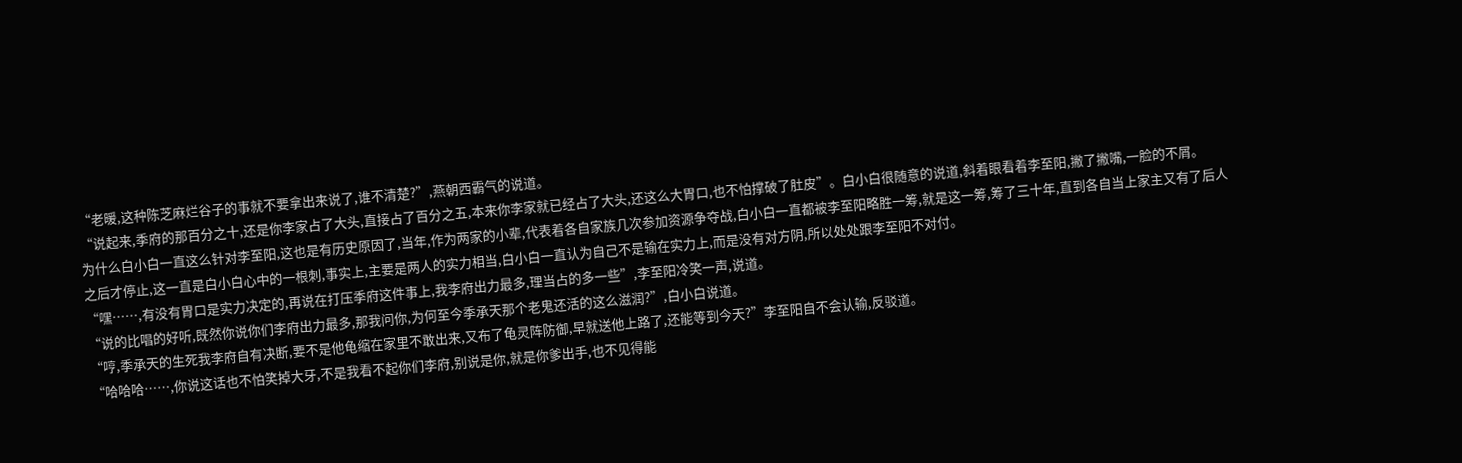“老暖,这种陈芝麻烂谷子的事就不要拿出来说了,谁不清楚?”,燕朝西霸气的说道。
“说起来,季府的那百分之十,还是你李家占了大头,直接占了百分之五,本来你李家就已经占了大头,还这么大胃口,也不怕撑破了肚皮”。白小白很随意的说道,斜着眼看着李至阳,撇了撇嘴,一脸的不屑。
为什么白小白一直这么针对李至阳,这也是有历史原因了,当年,作为两家的小辈,代表着各自家族几次参加资源争夺战,白小白一直都被李至阳略胜一筹,就是这一筹,筹了三十年,直到各自当上家主又有了后人之后才停止,这一直是白小白心中的一根刺,事实上,主要是两人的实力相当,白小白一直认为自己不是输在实力上,而是没有对方阴,所以处处跟李至阳不对付。
“嘿……,有没有胃口是实力决定的,再说在打压季府这件事上,我李府出力最多,理当占的多一些”,李至阳冷笑一声,说道。
“说的比唱的好听,既然你说你们李府出力最多,那我问你,为何至今季承天那个老鬼还活的这么滋润?”,白小白说道。
“哼,季承天的生死我李府自有决断,要不是他龟缩在家里不敢出来,又布了龟灵阵防御,早就送他上路了,还能等到今天?”李至阳自不会认输,反驳道。
“哈哈哈……,你说这话也不怕笑掉大牙,不是我看不起你们李府,别说是你,就是你爹出手,也不见得能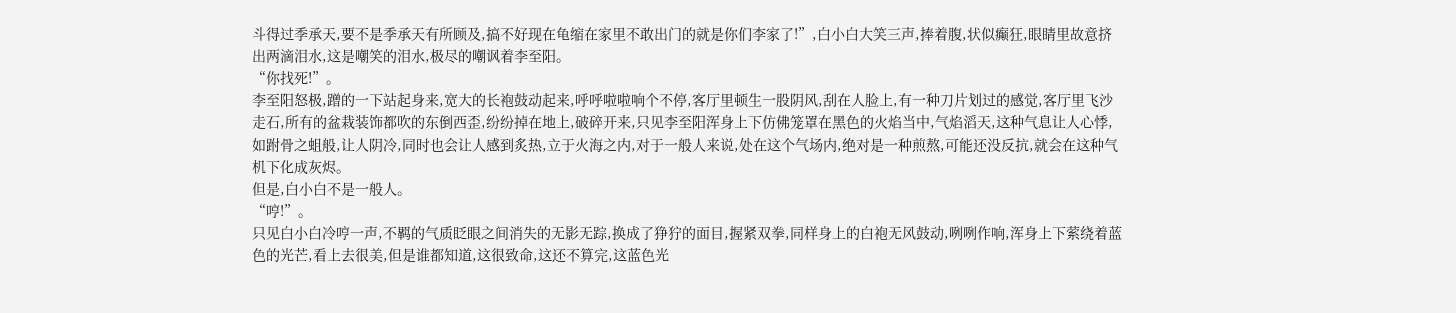斗得过季承天,要不是季承天有所顾及,搞不好现在龟缩在家里不敢出门的就是你们李家了!”,白小白大笑三声,捧着腹,状似癫狂,眼睛里故意挤出两滴泪水,这是嘲笑的泪水,极尽的嘲讽着李至阳。
“你找死!”。
李至阳怒极,蹭的一下站起身来,宽大的长袍鼓动起来,呼呼啦啦响个不停,客厅里顿生一股阴风,刮在人脸上,有一种刀片划过的感觉,客厅里飞沙走石,所有的盆栽装饰都吹的东倒西歪,纷纷掉在地上,破碎开来,只见李至阳浑身上下仿佛笼罩在黑色的火焰当中,气焰滔天,这种气息让人心悸,如跗骨之蛆般,让人阴冷,同时也会让人感到炙热,立于火海之内,对于一般人来说,处在这个气场内,绝对是一种煎熬,可能还没反抗,就会在这种气机下化成灰烬。
但是,白小白不是一般人。
“哼!”。
只见白小白冷哼一声,不羁的气质眨眼之间消失的无影无踪,换成了狰狞的面目,握紧双拳,同样身上的白袍无风鼓动,咧咧作响,浑身上下萦绕着蓝色的光芒,看上去很美,但是谁都知道,这很致命,这还不算完,这蓝色光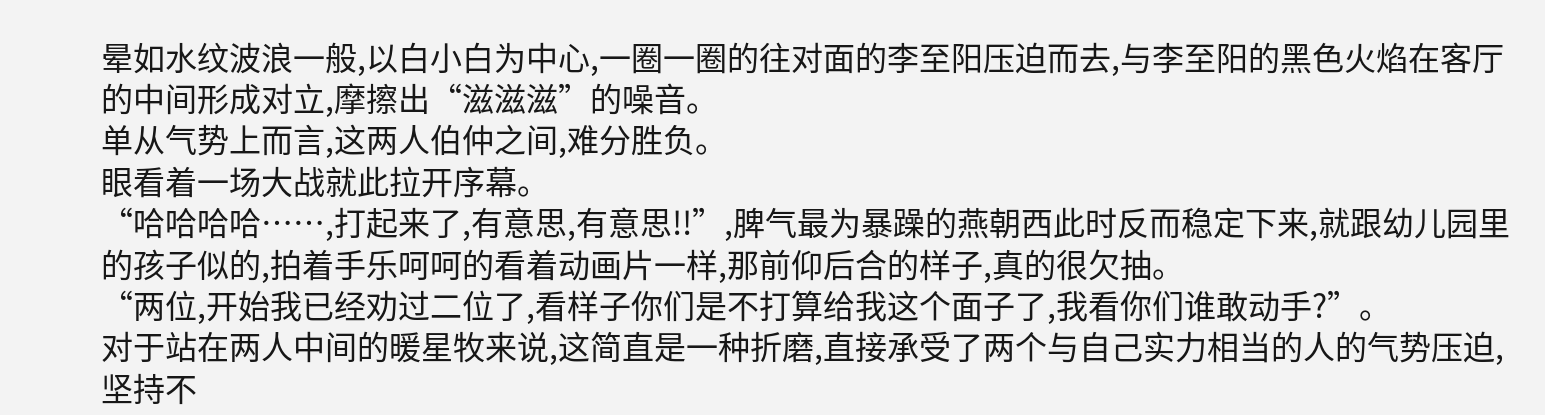晕如水纹波浪一般,以白小白为中心,一圈一圈的往对面的李至阳压迫而去,与李至阳的黑色火焰在客厅的中间形成对立,摩擦出“滋滋滋”的噪音。
单从气势上而言,这两人伯仲之间,难分胜负。
眼看着一场大战就此拉开序幕。
“哈哈哈哈……,打起来了,有意思,有意思!!”,脾气最为暴躁的燕朝西此时反而稳定下来,就跟幼儿园里的孩子似的,拍着手乐呵呵的看着动画片一样,那前仰后合的样子,真的很欠抽。
“两位,开始我已经劝过二位了,看样子你们是不打算给我这个面子了,我看你们谁敢动手?”。
对于站在两人中间的暖星牧来说,这简直是一种折磨,直接承受了两个与自己实力相当的人的气势压迫,坚持不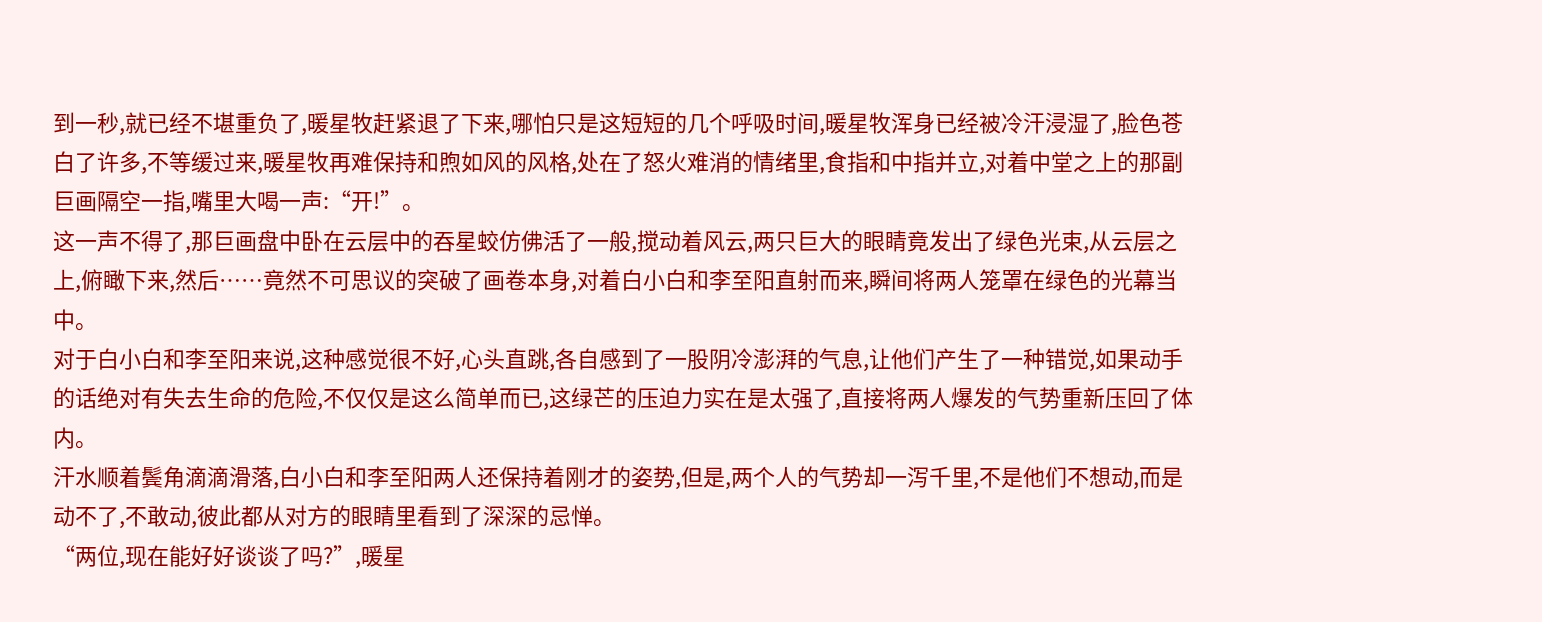到一秒,就已经不堪重负了,暖星牧赶紧退了下来,哪怕只是这短短的几个呼吸时间,暖星牧浑身已经被冷汗浸湿了,脸色苍白了许多,不等缓过来,暖星牧再难保持和煦如风的风格,处在了怒火难消的情绪里,食指和中指并立,对着中堂之上的那副巨画隔空一指,嘴里大喝一声:“开!”。
这一声不得了,那巨画盘中卧在云层中的吞星蛟仿佛活了一般,搅动着风云,两只巨大的眼睛竟发出了绿色光束,从云层之上,俯瞰下来,然后……竟然不可思议的突破了画卷本身,对着白小白和李至阳直射而来,瞬间将两人笼罩在绿色的光幕当中。
对于白小白和李至阳来说,这种感觉很不好,心头直跳,各自感到了一股阴冷澎湃的气息,让他们产生了一种错觉,如果动手的话绝对有失去生命的危险,不仅仅是这么简单而已,这绿芒的压迫力实在是太强了,直接将两人爆发的气势重新压回了体内。
汗水顺着鬓角滴滴滑落,白小白和李至阳两人还保持着刚才的姿势,但是,两个人的气势却一泻千里,不是他们不想动,而是动不了,不敢动,彼此都从对方的眼睛里看到了深深的忌惮。
“两位,现在能好好谈谈了吗?”,暖星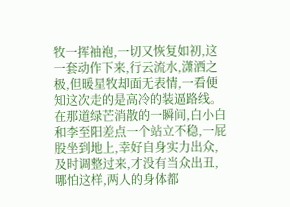牧一挥袖袍,一切又恢复如初,这一套动作下来,行云流水,潇洒之极,但暖星牧却面无表情,一看便知这次走的是高冷的装逼路线。
在那道绿芒消散的一瞬间,白小白和李至阳差点一个站立不稳,一屁股坐到地上,幸好自身实力出众,及时调整过来,才没有当众出丑,哪怕这样,两人的身体都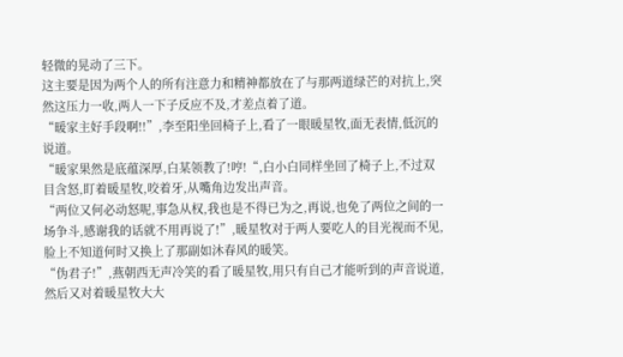轻微的晃动了三下。
这主要是因为两个人的所有注意力和精神都放在了与那两道绿芒的对抗上,突然这压力一收,两人一下子反应不及,才差点着了道。
“暖家主好手段啊!!”,李至阳坐回椅子上,看了一眼暖星牧,面无表情,低沉的说道。
“暖家果然是底蕴深厚,白某领教了!哼!“,白小白同样坐回了椅子上,不过双目含怒,盯着暖星牧,咬着牙,从嘴角边发出声音。
“两位又何必动怒呢,事急从权,我也是不得已为之,再说,也免了两位之间的一场争斗,感谢我的话就不用再说了!”,暖星牧对于两人要吃人的目光视而不见,脸上不知道何时又换上了那副如沐春风的暖笑。
“伪君子!”,燕朝西无声冷笑的看了暖星牧,用只有自己才能听到的声音说道,然后又对着暖星牧大大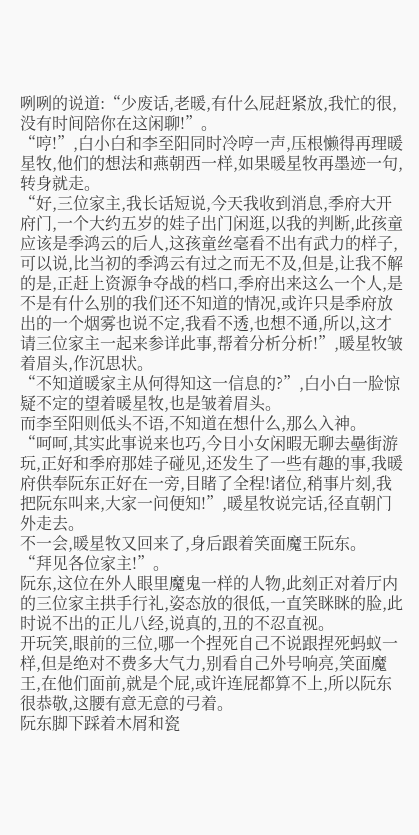咧咧的说道:“少废话,老暖,有什么屁赶紧放,我忙的很,没有时间陪你在这闲聊!”。
“哼!”,白小白和李至阳同时冷哼一声,压根懒得再理暖星牧,他们的想法和燕朝西一样,如果暖星牧再墨迹一句,转身就走。
“好,三位家主,我长话短说,今天我收到消息,季府大开府门,一个大约五岁的娃子出门闲逛,以我的判断,此孩童应该是季鸿云的后人,这孩童丝毫看不出有武力的样子,可以说,比当初的季鸿云有过之而无不及,但是,让我不解的是,正赶上资源争夺战的档口,季府出来这么一个人,是不是有什么别的我们还不知道的情况,或许只是季府放出的一个烟雾也说不定,我看不透,也想不通,所以,这才请三位家主一起来参详此事,帮着分析分析!”,暖星牧皱着眉头,作沉思状。
“不知道暖家主从何得知这一信息的?”,白小白一脸惊疑不定的望着暖星牧,也是皱着眉头。
而李至阳则低头不语,不知道在想什么,那么入神。
“呵呵,其实此事说来也巧,今日小女闲暇无聊去壘街游玩,正好和季府那娃子碰见,还发生了一些有趣的事,我暖府供奉阮东正好在一旁,目睹了全程!诸位,稍事片刻,我把阮东叫来,大家一问便知!”,暖星牧说完话,径直朝门外走去。
不一会,暖星牧又回来了,身后跟着笑面魔王阮东。
“拜见各位家主!”。
阮东,这位在外人眼里魔鬼一样的人物,此刻正对着厅内的三位家主拱手行礼,姿态放的很低,一直笑眯眯的脸,此时说不出的正儿八经,说真的,丑的不忍直视。
开玩笑,眼前的三位,哪一个捏死自己不说跟捏死蚂蚁一样,但是绝对不费多大气力,别看自己外号响亮,笑面魔王,在他们面前,就是个屁,或许连屁都算不上,所以阮东很恭敬,这腰有意无意的弓着。
阮东脚下踩着木屑和瓷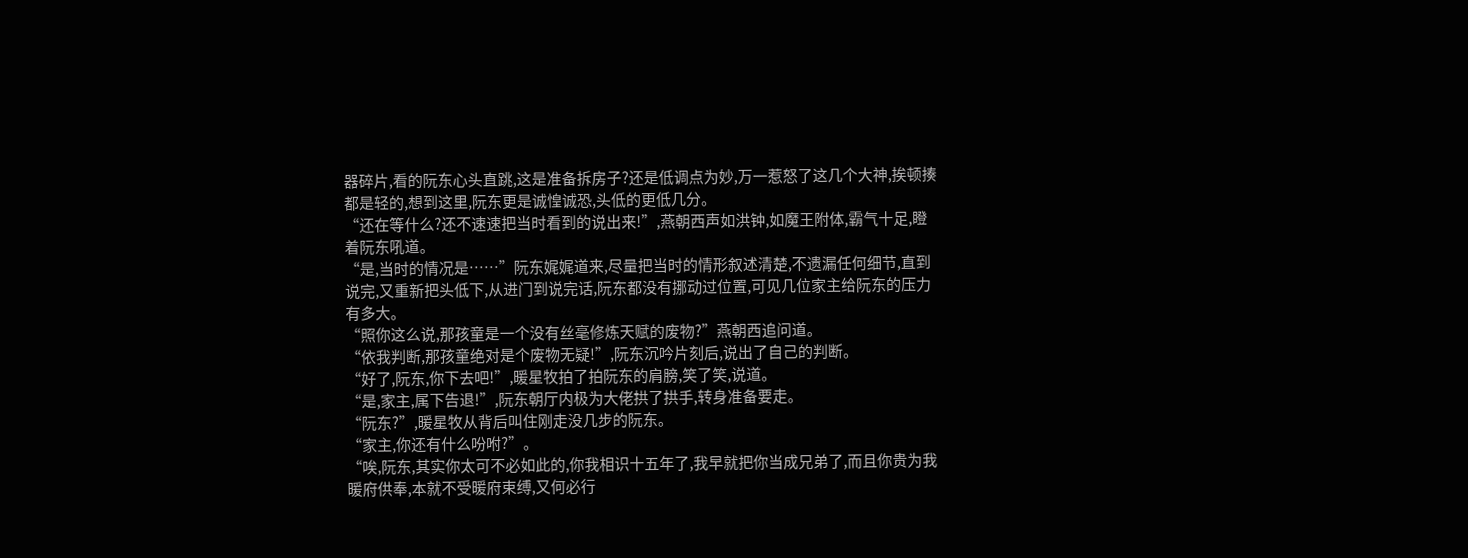器碎片,看的阮东心头直跳,这是准备拆房子?还是低调点为妙,万一惹怒了这几个大神,挨顿揍都是轻的,想到这里,阮东更是诚惶诚恐,头低的更低几分。
“还在等什么?还不速速把当时看到的说出来!”,燕朝西声如洪钟,如魔王附体,霸气十足,瞪着阮东吼道。
“是,当时的情况是……”阮东娓娓道来,尽量把当时的情形叙述清楚,不遗漏任何细节,直到说完,又重新把头低下,从进门到说完话,阮东都没有挪动过位置,可见几位家主给阮东的压力有多大。
“照你这么说,那孩童是一个没有丝毫修炼天赋的废物?”燕朝西追问道。
“依我判断,那孩童绝对是个废物无疑!”,阮东沉吟片刻后,说出了自己的判断。
“好了,阮东,你下去吧!”,暖星牧拍了拍阮东的肩膀,笑了笑,说道。
“是,家主,属下告退!”,阮东朝厅内极为大佬拱了拱手,转身准备要走。
“阮东?”,暖星牧从背后叫住刚走没几步的阮东。
“家主,你还有什么吩咐?”。
“唉,阮东,其实你太可不必如此的,你我相识十五年了,我早就把你当成兄弟了,而且你贵为我暖府供奉,本就不受暖府束缚,又何必行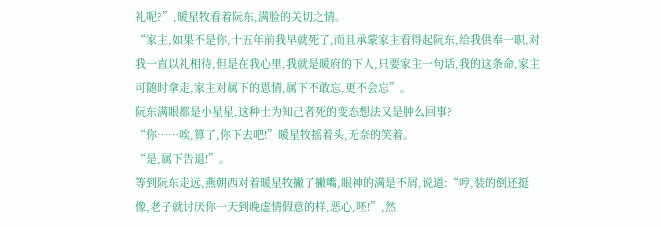礼呢?”,暖星牧看着阮东,满脸的关切之情。
“家主,如果不是你,十五年前我早就死了,而且承蒙家主看得起阮东,给我供奉一职,对我一直以礼相待,但是在我心里,我就是暖府的下人,只要家主一句话,我的这条命,家主可随时拿走,家主对属下的恩情,属下不敢忘,更不会忘”。
阮东满眼都是小星星,这种士为知己者死的变态想法又是肿么回事?
“你……唉,算了,你下去吧!”暖星牧摇着头,无奈的笑着。
“是,属下告退!”。
等到阮东走远,燕朝西对着暖星牧撇了撇嘴,眼神的满是不屑,说道:“哼,装的倒还挺像,老子就讨厌你一天到晚虚情假意的样,恶心,呸!”,然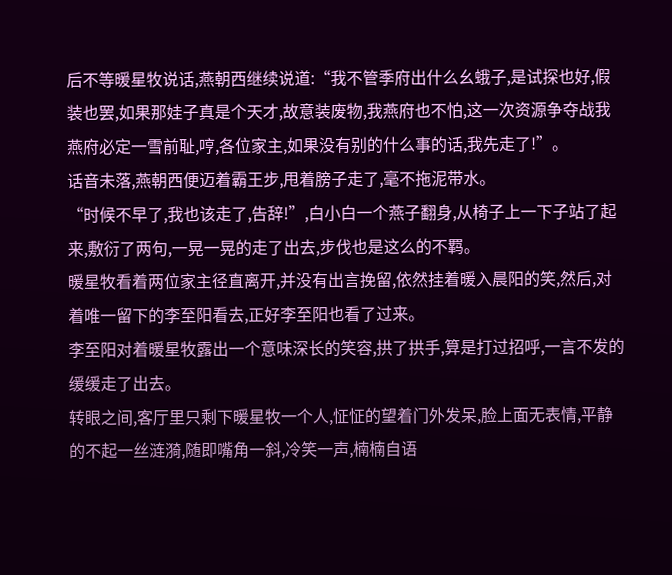后不等暖星牧说话,燕朝西继续说道:“我不管季府出什么幺蛾子,是试探也好,假装也罢,如果那娃子真是个天才,故意装废物,我燕府也不怕,这一次资源争夺战我燕府必定一雪前耻,哼,各位家主,如果没有别的什么事的话,我先走了!”。
话音未落,燕朝西便迈着霸王步,甩着膀子走了,毫不拖泥带水。
“时候不早了,我也该走了,告辞!”,白小白一个燕子翻身,从椅子上一下子站了起来,敷衍了两句,一晃一晃的走了出去,步伐也是这么的不羁。
暖星牧看着两位家主径直离开,并没有出言挽留,依然挂着暖入晨阳的笑,然后,对着唯一留下的李至阳看去,正好李至阳也看了过来。
李至阳对着暖星牧露出一个意味深长的笑容,拱了拱手,算是打过招呼,一言不发的缓缓走了出去。
转眼之间,客厅里只剩下暖星牧一个人,怔怔的望着门外发呆,脸上面无表情,平静的不起一丝涟漪,随即嘴角一斜,冷笑一声,楠楠自语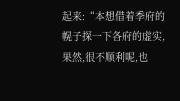起来:“本想借着季府的幌子探一下各府的虚实,果然,很不顺利呢,也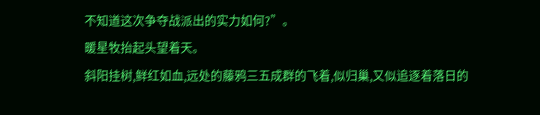不知道这次争夺战派出的实力如何?”。
暖星牧抬起头望着天。
斜阳挂树,鲜红如血,远处的藤鸦三五成群的飞着,似归巢,又似追逐着落日的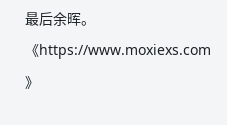最后余晖。《https://www.moxiexs.com 》